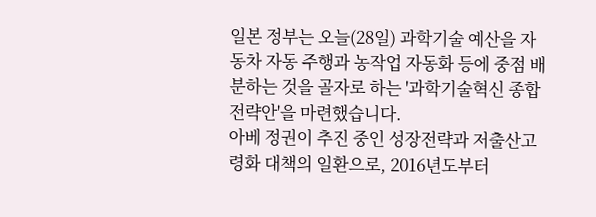일본 정부는 오늘(28일) 과학기술 예산을 자동차 자동 주행과 농작업 자동화 등에 중점 배분하는 것을 골자로 하는 '과학기술혁신 종합전략안'을 마련했습니다.
아베 정권이 추진 중인 성장전략과 저출산고령화 대책의 일환으로, 2016년도부터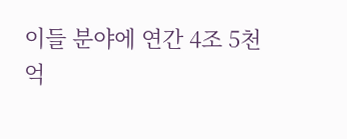이들 분야에 연간 4조 5천억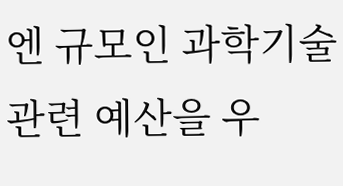엔 규모인 과학기술 관련 예산을 우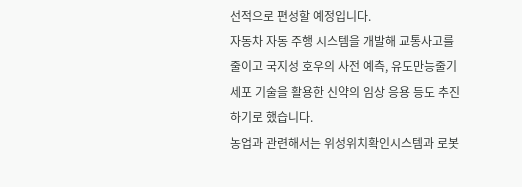선적으로 편성할 예정입니다.
자동차 자동 주행 시스템을 개발해 교통사고를 줄이고 국지성 호우의 사전 예측, 유도만능줄기세포 기술을 활용한 신약의 임상 응용 등도 추진하기로 했습니다.
농업과 관련해서는 위성위치확인시스템과 로봇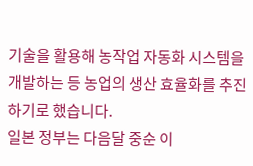기술을 활용해 농작업 자동화 시스템을 개발하는 등 농업의 생산 효율화를 추진하기로 했습니다.
일본 정부는 다음달 중순 이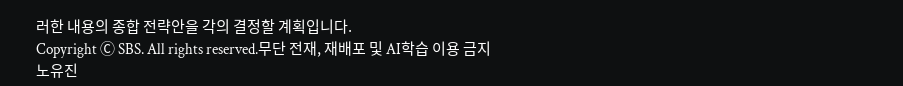러한 내용의 종합 전략안을 각의 결정할 계획입니다.
Copyright Ⓒ SBS. All rights reserved.무단 전재, 재배포 및 AI학습 이용 금지
노유진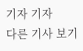기자 기자
다른 기사 보기